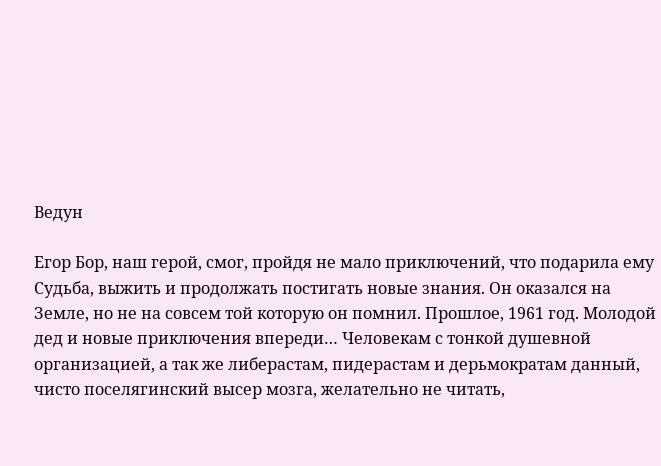Ведун

Егор Бор, наш герой, смог, пройдя не мало приключений, что подарила ему Судьба, выжить и продолжать постигать новые знания. Он оказался на Земле, но не на совсем той которую он помнил. Прошлое, 1961 год. Молодой дед и новые приключения впереди… Человекам с тонкой душевной организацией, а так же либерастам, пидерастам и дерьмократам данный, чисто поселягинский высер мозга, желательно не читать,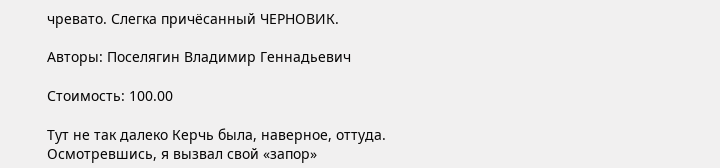чревато. Слегка причёсанный ЧЕРНОВИК.

Авторы: Поселягин Владимир Геннадьевич

Стоимость: 100.00

Тут не так далеко Керчь была, наверное, оттуда.
Осмотревшись, я вызвал свой «запор»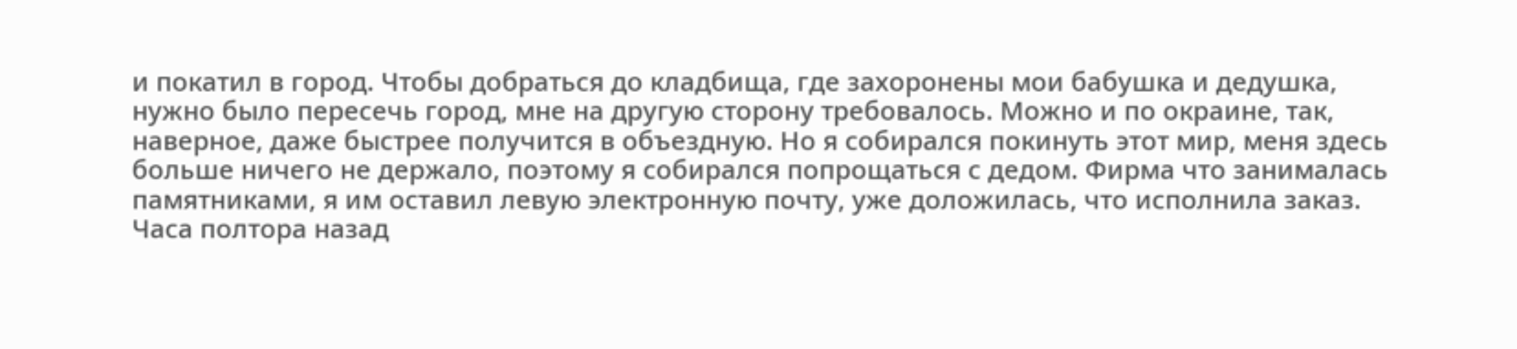и покатил в город. Чтобы добраться до кладбища, где захоронены мои бабушка и дедушка, нужно было пересечь город, мне на другую сторону требовалось. Можно и по окраине, так, наверное, даже быстрее получится в объездную. Но я собирался покинуть этот мир, меня здесь больше ничего не держало, поэтому я собирался попрощаться с дедом. Фирма что занималась памятниками, я им оставил левую электронную почту, уже доложилась, что исполнила заказ. Часа полтора назад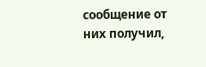сообщение от них получил,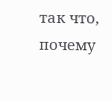так что, почему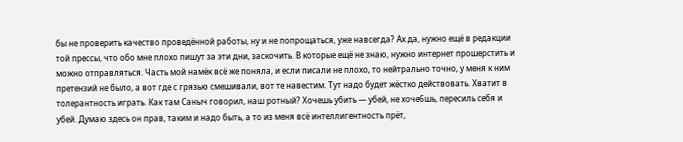бы не проверить качество проведённой работы, ну и не попрощаться, уже навсегда? Ах да, нужно ещё в редакции той прессы, что обо мне плохо пишут за эти дни, заскочить. В которые ещё не знаю, нужно интернет прошерстить и можно отправляться. Часть мой намёк всё же поняла, и если писали не плохо, то нейтрально точно, у меня к ним претензий не было, а вот где с грязью смешивали, вот те навестим. Тут надо будет жёстко действовать. Хватит в толерантность играть. Как там Саныч говорил, наш ротный? Хочешь убить — убей, не хоче6шь, пересиль себя и убей. Думаю здесь он прав, таким и надо быть, а то из меня всё интеллигентность прёт,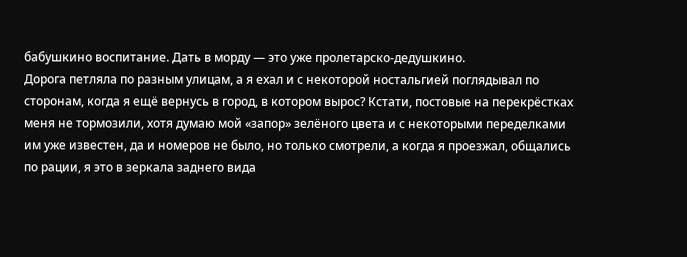бабушкино воспитание. Дать в морду — это уже пролетарско-дедушкино.
Дорога петляла по разным улицам, а я ехал и с некоторой ностальгией поглядывал по сторонам, когда я ещё вернусь в город, в котором вырос? Кстати, постовые на перекрёстках меня не тормозили, хотя думаю мой «запор» зелёного цвета и с некоторыми переделками им уже известен, да и номеров не было, но только смотрели, а когда я проезжал, общались по рации, я это в зеркала заднего вида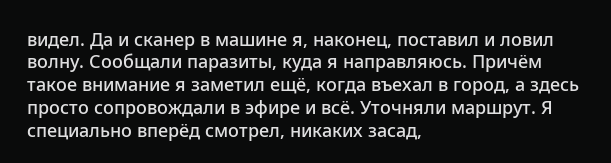видел. Да и сканер в машине я, наконец, поставил и ловил волну. Сообщали паразиты, куда я направляюсь. Причём такое внимание я заметил ещё, когда въехал в город, а здесь просто сопровождали в эфире и всё. Уточняли маршрут. Я специально вперёд смотрел, никаких засад,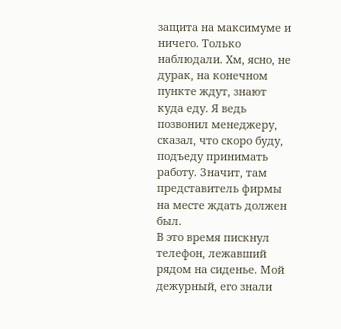защита на максимуме и ничего. Только наблюдали. Хм, ясно, не дурак, на конечном пункте ждут, знают куда еду. Я ведь позвонил менеджеру, сказал, что скоро буду, подъеду принимать работу. Значит, там представитель фирмы на месте ждать должен был.
В это время пискнул телефон, лежавший рядом на сиденье. Мой дежурный, его знали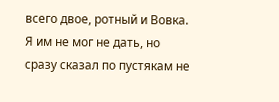всего двое, ротный и Вовка. Я им не мог не дать, но сразу сказал по пустякам не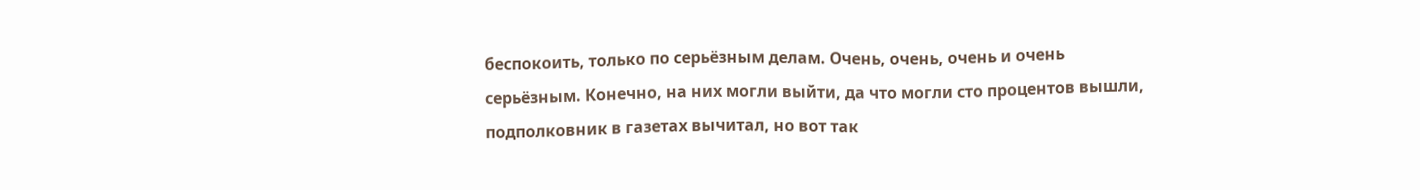беспокоить, только по серьёзным делам. Очень, очень, очень и очень серьёзным. Конечно, на них могли выйти, да что могли сто процентов вышли, подполковник в газетах вычитал, но вот так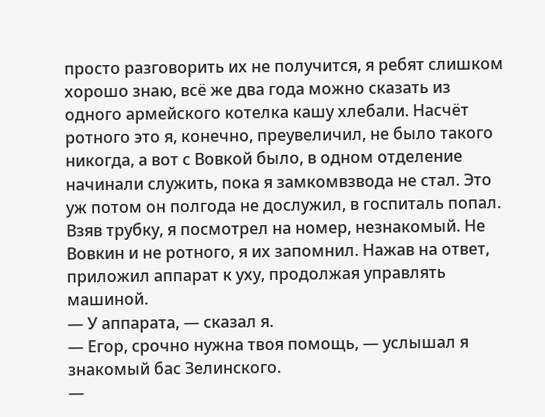просто разговорить их не получится, я ребят слишком хорошо знаю, всё же два года можно сказать из одного армейского котелка кашу хлебали. Насчёт ротного это я, конечно, преувеличил, не было такого никогда, а вот с Вовкой было, в одном отделение начинали служить, пока я замкомвзвода не стал. Это уж потом он полгода не дослужил, в госпиталь попал.
Взяв трубку, я посмотрел на номер, незнакомый. Не Вовкин и не ротного, я их запомнил. Нажав на ответ, приложил аппарат к уху, продолжая управлять машиной.
— У аппарата, — сказал я.
— Егор, срочно нужна твоя помощь, — услышал я знакомый бас Зелинского.
—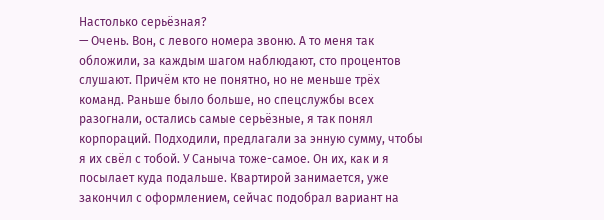Настолько серьёзная?
— Очень. Вон, с левого номера звоню. А то меня так обложили, за каждым шагом наблюдают, сто процентов слушают. Причём кто не понятно, но не меньше трёх команд. Раньше было больше, но спецслужбы всех разогнали, остались самые серьёзные, я так понял корпораций. Подходили, предлагали за энную сумму, чтобы я их свёл с тобой. У Саныча тоже-самое. Он их, как и я посылает куда подальше. Квартирой занимается, уже закончил с оформлением, сейчас подобрал вариант на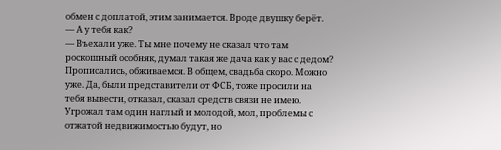обмен с доплатой, этим занимается. Вроде двушку берёт.
— А у тебя как?
— Въехали уже. Ты мне почему не сказал что там роскошный особняк, думал такая же дача как у вас с дедом? Прописались, обживаемся. В общем, свадьба скоро. Можно уже. Да, были представители от ФСБ, тоже просили на тебя вывести, отказал, сказал средств связи не имею. Угрожал там один наглый и молодой, мол, проблемы с отжатой недвижимостью будут, но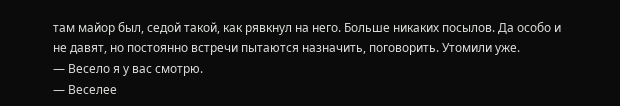там майор был, седой такой, как рявкнул на него. Больше никаких посылов. Да особо и не давят, но постоянно встречи пытаются назначить, поговорить. Утомили уже.
— Весело я у вас смотрю.
— Веселее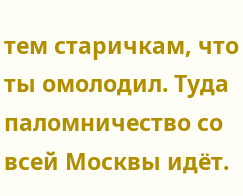тем старичкам, что ты омолодил. Туда паломничество со всей Москвы идёт.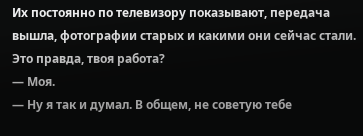Их постоянно по телевизору показывают, передача вышла, фотографии старых и какими они сейчас стали. Это правда, твоя работа?
— Моя.
— Ну я так и думал. В общем, не советую тебе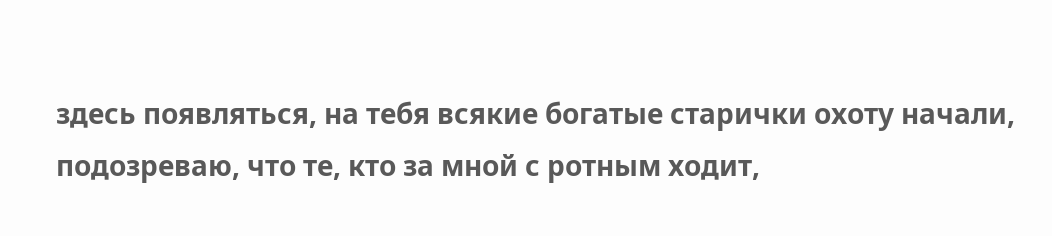здесь появляться, на тебя всякие богатые старички охоту начали, подозреваю, что те, кто за мной с ротным ходит,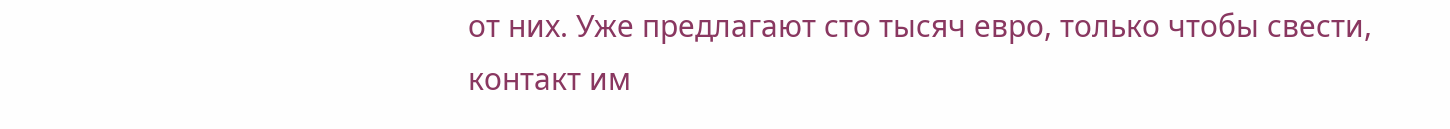от них. Уже предлагают сто тысяч евро, только чтобы свести, контакт им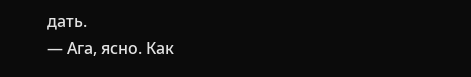дать.
— Ага, ясно. Как